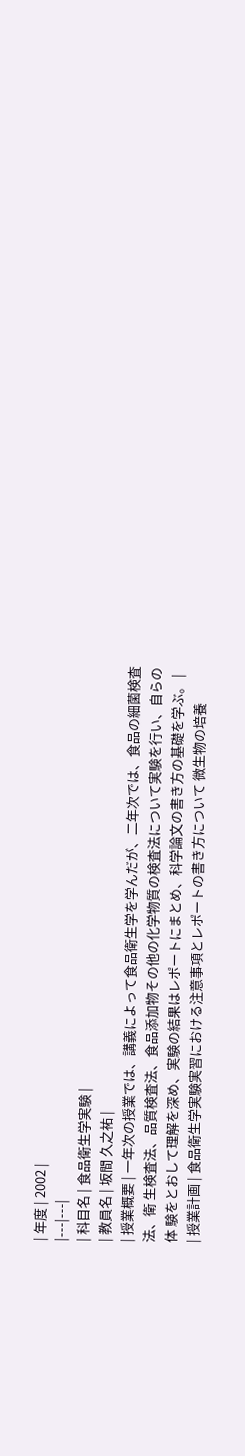| 年度 | 2002 |
|---|---|
| 科目名 | 食品衛生学実験 |
| 教員名 | 坂間 久之祐 |
| 授業概要 | 一年次の授業では、講義によって食品衛生学を学んだが、二年次では、食品の細菌検査法、衛 生検査法、品質検査法、食品添加物その他の化学物質の検査法について実験を行い、自らの体 験をとおして理解を深め、実験の結果はレポートにまとめ、科学論文の書き方の基礎を学ぶ。 |
| 授業計画 | 食品衛生学実験実習における注意事項とレポートの書き方について 微生物の培養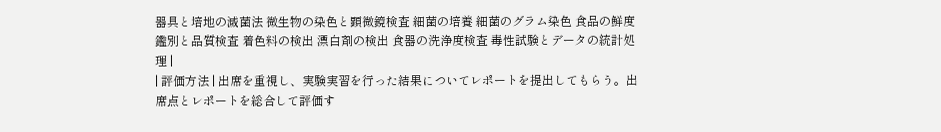器具と培地の滅菌法 微生物の染色と顕微鏡検査 細菌の培養 細菌のグラム染色 食品の鮮度鑑別と品質検査 着色料の検出 漂白剤の検出 食器の洗浄度検査 毒性試験とデータの統計処理 |
| 評価方法 | 出席を重視し、実験実習を行った結果についてレポートを提出してもらう。出席点とレポートを総合して評価す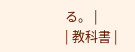る。 |
| 教科書 |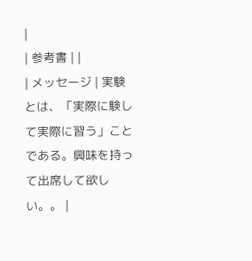|
| 参考書 | |
| メッセージ | 実験とは、「実際に験して実際に習う」ことである。興味を持って出席して欲しい。。 |